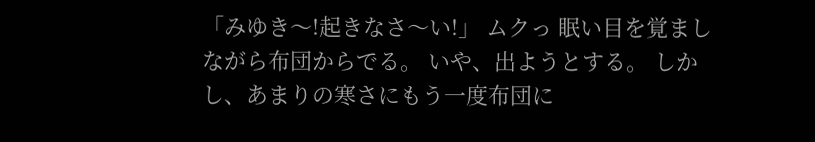「みゆき〜!起きなさ〜い!」 ムクっ 眠い目を覚ましながら布団からでる。 いや、出ようとする。 しかし、あまりの寒さにもう一度布団に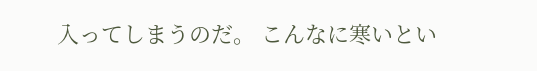入ってしまうのだ。 こんなに寒いとい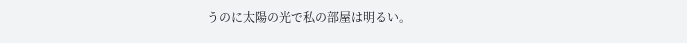うのに太陽の光で私の部屋は明るい。